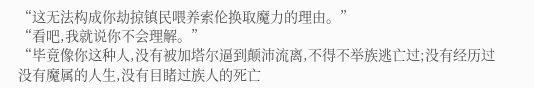“这无法构成你劫掠镇民喂养索伦换取魔力的理由。”
“看吧,我就说你不会理解。”
“毕竟像你这种人,没有被加塔尔逼到颠沛流离,不得不举族逃亡过;没有经历过没有魔属的人生,没有目睹过族人的死亡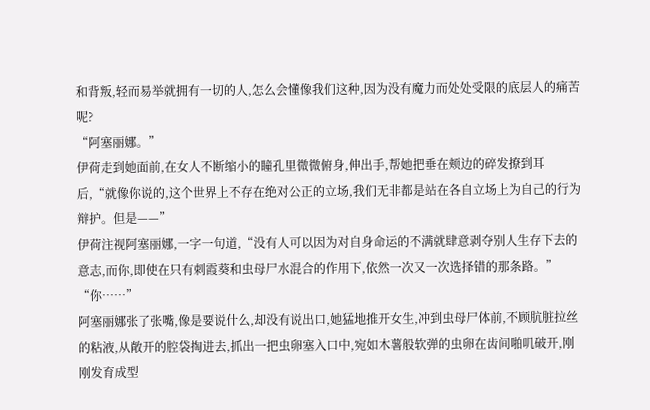和背叛,轻而易举就拥有一切的人,怎么会懂像我们这种,因为没有魔力而处处受限的底层人的痛苦呢?
“阿塞丽娜。”
伊荷走到她面前,在女人不断缩小的瞳孔里微微俯身,伸出手,帮她把垂在颊边的碎发撩到耳后,“就像你说的,这个世界上不存在绝对公正的立场,我们无非都是站在各自立场上为自己的行为辩护。但是——”
伊荷注视阿塞丽娜,一字一句道,“没有人可以因为对自身命运的不满就肆意剥夺别人生存下去的意志,而你,即使在只有刺霞葵和虫母尸水混合的作用下,依然一次又一次选择错的那条路。”
“你……”
阿塞丽娜张了张嘴,像是要说什么,却没有说出口,她猛地推开女生,冲到虫母尸体前,不顾肮脏拉丝的粘液,从敞开的腔袋掏进去,抓出一把虫卵塞入口中,宛如木薯般软弹的虫卵在齿间啪叽破开,刚刚发育成型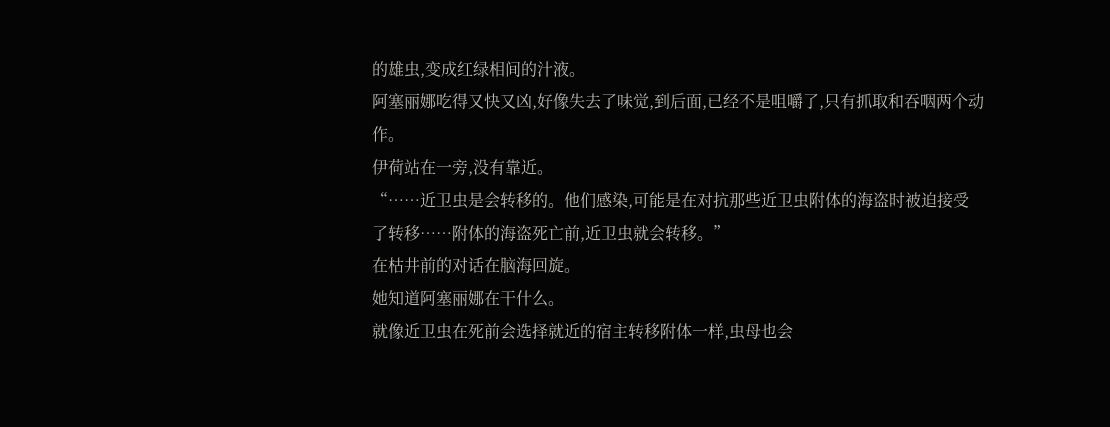的雄虫,变成红绿相间的汁液。
阿塞丽娜吃得又快又凶,好像失去了味觉,到后面,已经不是咀嚼了,只有抓取和吞咽两个动作。
伊荷站在一旁,没有靠近。
“……近卫虫是会转移的。他们感染,可能是在对抗那些近卫虫附体的海盗时被迫接受了转移……附体的海盗死亡前,近卫虫就会转移。”
在枯井前的对话在脑海回旋。
她知道阿塞丽娜在干什么。
就像近卫虫在死前会选择就近的宿主转移附体一样,虫母也会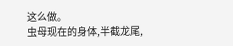这么做。
虫母现在的身体,半截龙尾,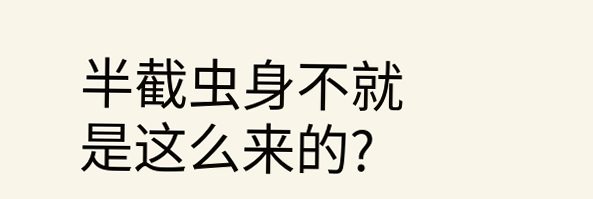半截虫身不就是这么来的?